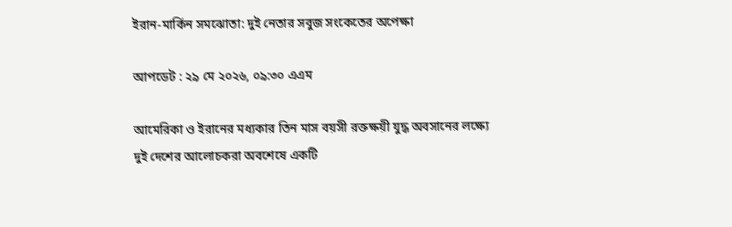ইরান-মার্কিন সমঝোতা: দুই নেতার সবুজ সংকেতের অপেক্ষা

আপডেট : ২৯ মে ২০২৬, ০৯:৩০ এএম

আমেরিকা ও ইরানের মধ্যকার তিন মাস বয়সী রক্তক্ষয়ী যুদ্ধ অবসানের লক্ষ্যে দুই দেশের আলোচকরা অবশেষে একটি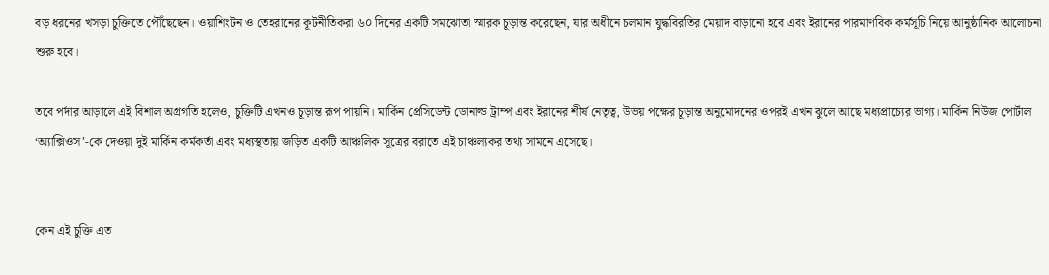বড় ধরনের খসড়া চুক্তিতে পৌঁছেছেন। ওয়াশিংটন ও তেহরানের কূটনীতিকরা ৬০ দিনের একটি সমঝোতা স্মারক চূড়ান্ত করেছেন, যার অধীনে চলমান যুদ্ধবিরতির মেয়াদ বাড়ানো হবে এবং ইরানের পারমাণবিক কর্মসূচি নিয়ে আনুষ্ঠানিক আলোচনা শুরু হবে।

তবে পর্দার আড়ালে এই বিশাল অগ্রগতি হলেও, চুক্তিটি এখনও চূড়ান্ত রূপ পায়নি। মার্কিন প্রেসিডেন্ট ডোনাল্ড ট্রাম্প এবং ইরানের শীর্ষ নেতৃত্ব, উভয় পক্ষের চূড়ান্ত অনুমোদনের ওপরই এখন ঝুলে আছে মধ্যপ্রাচ্যের ভাগ্য। মার্কিন নিউজ পোর্টাল ‘অ্যাক্সিওস’-কে দেওয়া দুই মার্কিন কর্মকর্তা এবং মধ্যস্থতায় জড়িত একটি আঞ্চলিক সূত্রের বরাতে এই চাঞ্চল্যকর তথ্য সামনে এসেছে।


কেন এই চুক্তি এত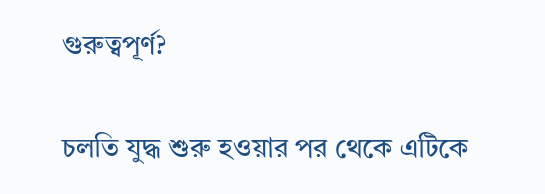গুরুত্বপূর্ণ?

চলতি যুদ্ধ শুরু হওয়ার পর থেকে এটিকে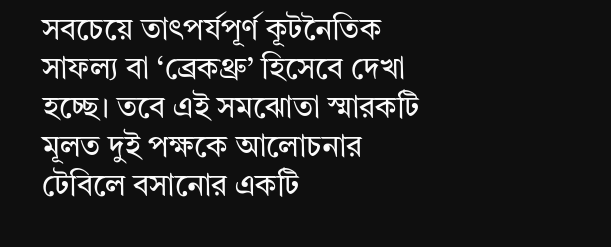সবচেয়ে তাৎপর্যপূর্ণ কূটনৈতিক সাফল্য বা ‘ব্রেকথ্রু’ হিসেবে দেখা হচ্ছে। তবে এই সমঝোতা স্মারকটি মূলত দুই পক্ষকে আলোচনার টেবিলে বসানোর একটি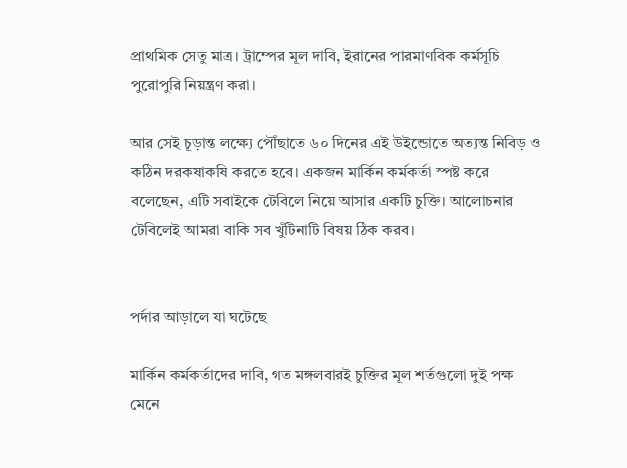প্রাথমিক সেতু মাত্র। ট্রাম্পের মূল দাবি, ইরানের পারমাণবিক কর্মসূচি পুরোপুরি নিয়ন্ত্রণ করা।

আর সেই চূড়ান্ত লক্ষ্যে পৌঁছাতে ৬০ দিনের এই উইন্ডোতে অত্যন্ত নিবিড় ও কঠিন দরকষাকষি করতে হবে। একজন মার্কিন কর্মকর্তা স্পষ্ট করে বলেছেন, এটি সবাইকে টেবিলে নিয়ে আসার একটি চুক্তি। আলোচনার টেবিলেই আমরা বাকি সব খুঁটিনাটি বিষয় ঠিক করব।


পর্দার আড়ালে যা ঘটেছে

মার্কিন কর্মকর্তাদের দাবি, গত মঙ্গলবারই চুক্তির মূল শর্তগুলো দুই পক্ষ মেনে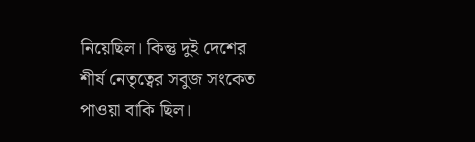নিয়েছিল। কিন্তু দুই দেশের শীর্ষ নেতৃত্বের সবুজ সংকেত পাওয়া বাকি ছিল।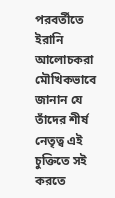পরবর্তীতে ইরানি আলোচকরা মৌখিকভাবে জানান যে তাঁদের শীর্ষ নেতৃত্ব এই চুক্তিতে সই করতে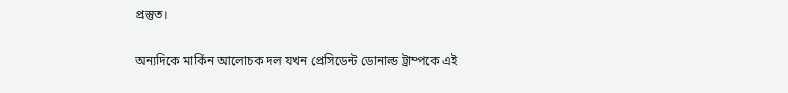প্রস্তুত।

অন্যদিকে মার্কিন আলোচক দল যখন প্রেসিডেন্ট ডোনাল্ড ট্রাম্পকে এই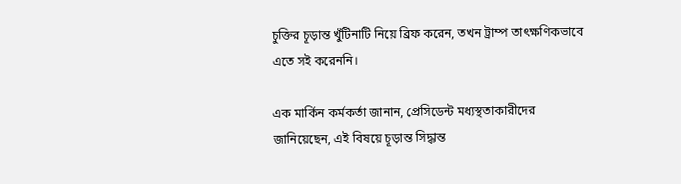চুক্তির চূড়ান্ত খুঁটিনাটি নিয়ে ব্রিফ করেন, তখন ট্রাম্প তাৎক্ষণিকভাবে এতে সই করেননি।

এক মার্কিন কর্মকর্তা জানান, প্রেসিডেন্ট মধ্যস্থতাকারীদের জানিয়েছেন, এই বিষয়ে চূড়ান্ত সিদ্ধান্ত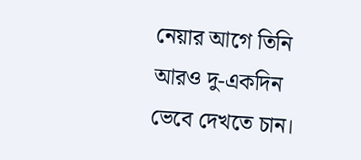নেয়ার আগে তিনি আরও দু-একদিন ভেবে দেখতে চান।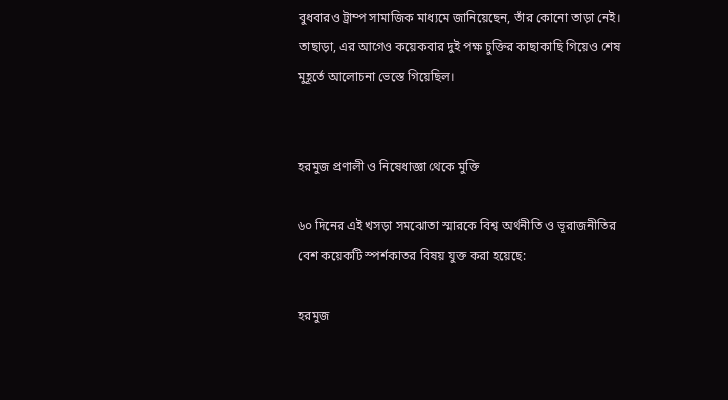বুধবারও ট্রাম্প সামাজিক মাধ্যমে জানিয়েছেন, তাঁর কোনো তাড়া নেই। তাছাড়া, এর আগেও কয়েকবার দুই পক্ষ চুক্তির কাছাকাছি গিয়েও শেষ মুহূর্তে আলোচনা ভেস্তে গিয়েছিল।


হরমুজ প্রণালী ও নিষেধাজ্ঞা থেকে মুক্তি

৬০ দিনের এই খসড়া সমঝোতা স্মারকে বিশ্ব অর্থনীতি ও ভূরাজনীতির বেশ কয়েকটি স্পর্শকাতর বিষয় যুক্ত করা হয়েছে:

হরমুজ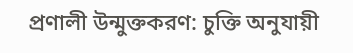প্রণালী উন্মুক্তকরণ: চুক্তি অনুযায়ী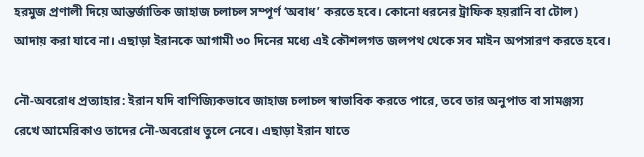হরমুজ প্রণালী দিয়ে আন্তর্জাতিক জাহাজ চলাচল সম্পূর্ণ ‘অবাধ’ করতে হবে। কোনো ধরনের ট্রাফিক হয়রানি বা টোল) আদায় করা যাবে না। এছাড়া ইরানকে আগামী ৩০ দিনের মধ্যে এই কৌশলগত জলপথ থেকে সব মাইন অপসারণ করতে হবে।

নৌ-অবরোধ প্রত্যাহার: ইরান যদি বাণিজ্যিকভাবে জাহাজ চলাচল স্বাভাবিক করতে পারে, তবে তার অনুপাত বা সামঞ্জস্য রেখে আমেরিকাও তাদের নৌ-অবরোধ তুলে নেবে। এছাড়া ইরান যাতে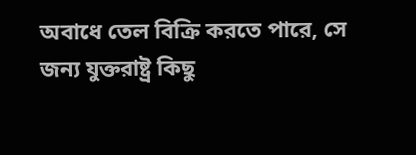অবাধে তেল বিক্রি করতে পারে, সে জন্য যুক্তরাষ্ট্র কিছু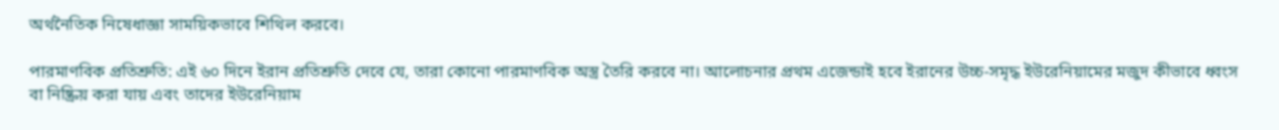অর্থনৈতিক নিষেধাজ্ঞা সাময়িকভাবে শিথিল করবে।

পারমাণবিক প্রতিশ্রুতি: এই ৬০ দিনে ইরান প্রতিশ্রুতি দেবে যে, তারা কোনো পারমাণবিক অস্ত্র তৈরি করবে না। আলোচনার প্রথম এজেন্ডাই হবে ইরানের উচ্চ-সমৃদ্ধ ইউরেনিয়ামের মজুদ কীভাবে ধ্বংস বা নিষ্ক্রিয় করা যায় এবং তাদের ইউরেনিয়াম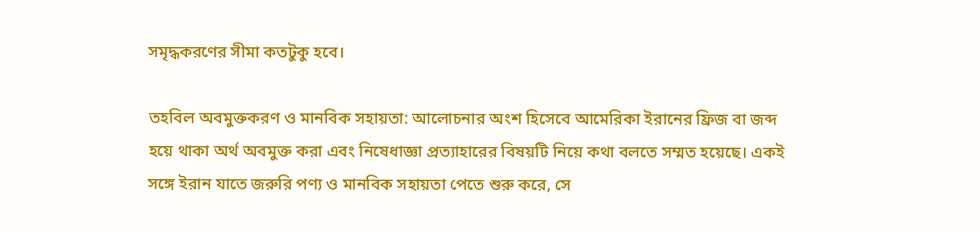সমৃদ্ধকরণের সীমা কতটুকু হবে।

তহবিল অবমুক্তকরণ ও মানবিক সহায়তা: আলোচনার অংশ হিসেবে আমেরিকা ইরানের ফ্রিজ বা জব্দ হয়ে থাকা অর্থ অবমুক্ত করা এবং নিষেধাজ্ঞা প্রত্যাহারের বিষয়টি নিয়ে কথা বলতে সম্মত হয়েছে। একই সঙ্গে ইরান যাতে জরুরি পণ্য ও মানবিক সহায়তা পেতে শুরু করে, সে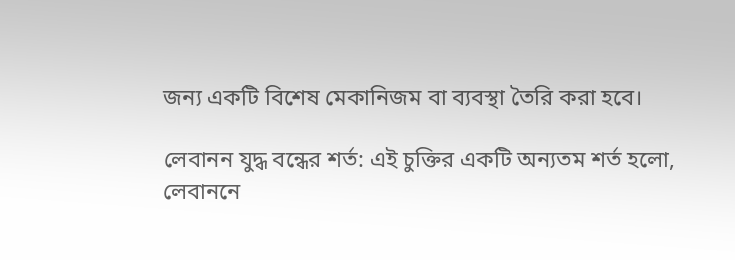জন্য একটি বিশেষ মেকানিজম বা ব্যবস্থা তৈরি করা হবে।

লেবানন যুদ্ধ বন্ধের শর্ত: এই চুক্তির একটি অন্যতম শর্ত হলো, লেবাননে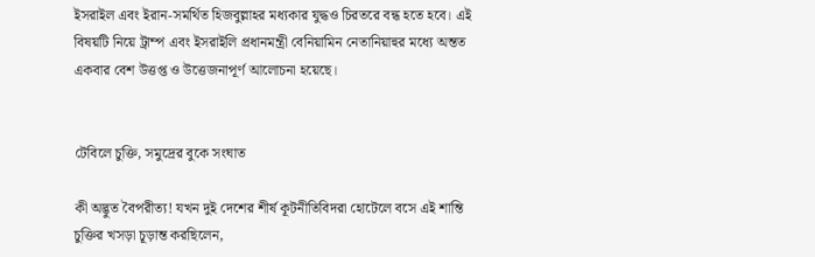ইসরাইল এবং ইরান-সমর্থিত হিজবুল্লাহর মধ্যকার যুদ্ধও চিরতরে বন্ধ হতে হবে। এই বিষয়টি নিয়ে ট্রাম্প এবং ইসরাইলি প্রধানমন্ত্রী বেনিয়ামিন নেতানিয়াহুর মধ্যে অন্তত একবার বেশ উত্তপ্ত ও উত্তেজনাপূর্ণ আলোচনা হয়েছে।


টেবিলে চুক্তি, সমুদ্রের বুকে সংঘাত

কী অদ্ভুত বৈপরীত্য! যখন দুই দেশের শীর্ষ কূটনীতিবিদরা হোটেলে বসে এই শান্তি চুক্তির খসড়া চূড়ান্ত করছিলেন,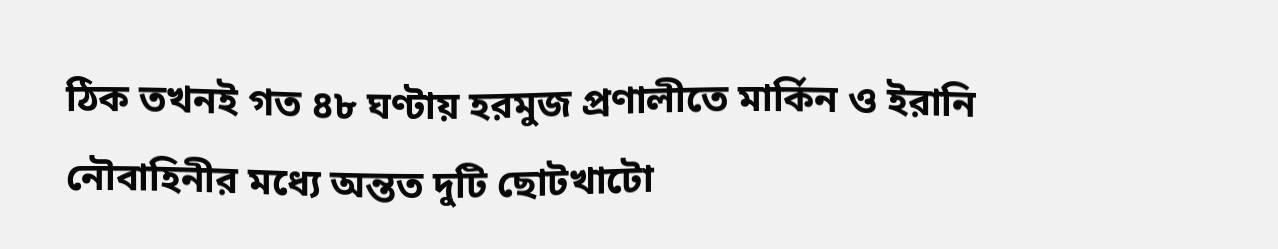ঠিক তখনই গত ৪৮ ঘণ্টায় হরমুজ প্রণালীতে মার্কিন ও ইরানি নৌবাহিনীর মধ্যে অন্তত দুটি ছোটখাটো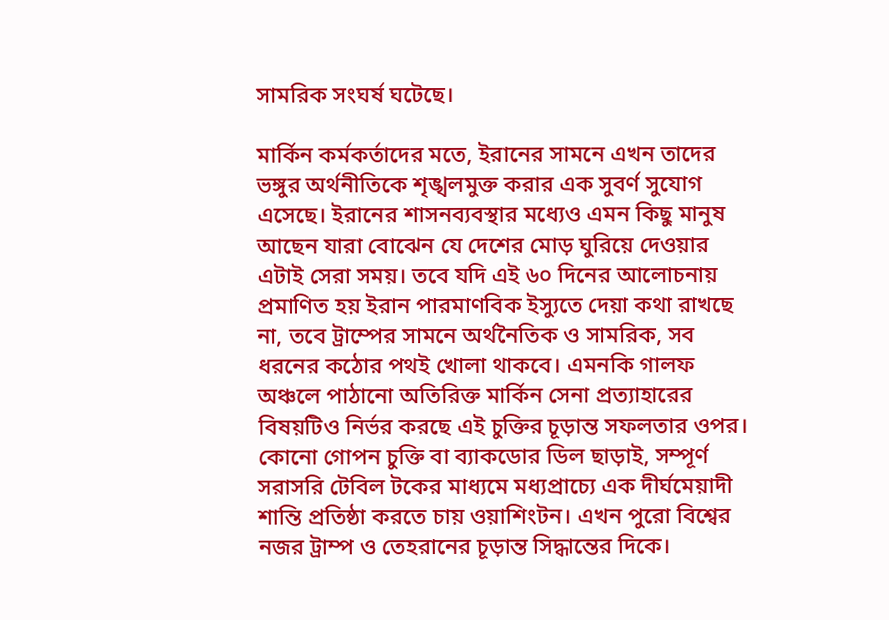সামরিক সংঘর্ষ ঘটেছে।

মার্কিন কর্মকর্তাদের মতে, ইরানের সামনে এখন তাদের ভঙ্গুর অর্থনীতিকে শৃঙ্খলমুক্ত করার এক সুবর্ণ সুযোগ এসেছে। ইরানের শাসনব্যবস্থার মধ্যেও এমন কিছু মানুষ আছেন যারা বোঝেন যে দেশের মোড় ঘুরিয়ে দেওয়ার এটাই সেরা সময়। তবে যদি এই ৬০ দিনের আলোচনায় প্রমাণিত হয় ইরান পারমাণবিক ইস্যুতে দেয়া কথা রাখছে না, তবে ট্রাম্পের সামনে অর্থনৈতিক ও সামরিক, সব ধরনের কঠোর পথই খোলা থাকবে। এমনকি গালফ অঞ্চলে পাঠানো অতিরিক্ত মার্কিন সেনা প্রত্যাহারের বিষয়টিও নির্ভর করছে এই চুক্তির চূড়ান্ত সফলতার ওপর। কোনো গোপন চুক্তি বা ব্যাকডোর ডিল ছাড়াই, সম্পূর্ণ সরাসরি টেবিল টকের মাধ্যমে মধ্যপ্রাচ্যে এক দীর্ঘমেয়াদী শান্তি প্রতিষ্ঠা করতে চায় ওয়াশিংটন। এখন পুরো বিশ্বের নজর ট্রাম্প ও তেহরানের চূড়ান্ত সিদ্ধান্তের দিকে।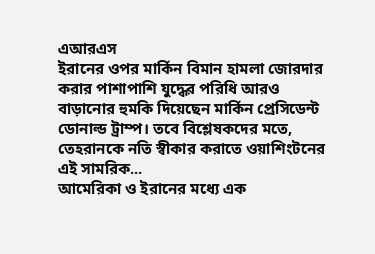এআরএস
ইরানের ওপর মার্কিন বিমান হামলা জোরদার করার পাশাপাশি যুদ্ধের পরিধি আরও বাড়ানোর হুমকি দিয়েছেন মার্কিন প্রেসিডেন্ট ডোনাল্ড ট্রাম্প। তবে বিশ্লেষকদের মতে, তেহরানকে নতি স্বীকার করাতে ওয়াশিংটনের এই সামরিক...
আমেরিকা ও ইরানের মধ্যে এক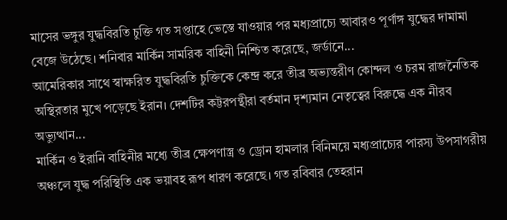মাসের ভঙ্গুর যুদ্ধবিরতি চুক্তি গত সপ্তাহে ভেস্তে যাওয়ার পর মধ্যপ্রাচ্যে আবারও পূর্ণাঙ্গ যুদ্ধের দামামা বেজে উঠেছে। শনিবার মার্কিন সামরিক বাহিনী নিশ্চিত করেছে, জর্ডানে...
আমেরিকার সাথে স্বাক্ষরিত যুদ্ধবিরতি চুক্তিকে কেন্দ্র করে তীব্র অভ্যন্তরীণ কোন্দল ও চরম রাজনৈতিক অস্থিরতার মুখে পড়েছে ইরান। দেশটির কট্টরপন্থীরা বর্তমান দৃশ্যমান নেতৃত্বের বিরুদ্ধে এক নীরব অভ্যুত্থান...
মার্কিন ও ইরানি বাহিনীর মধ্যে তীব্র ক্ষেপণাস্ত্র ও ড্রোন হামলার বিনিময়ে মধ্যপ্রাচ্যের পারস্য উপসাগরীয় অঞ্চলে যুদ্ধ পরিস্থিতি এক ভয়াবহ রূপ ধারণ করেছে। গত রবিবার তেহরান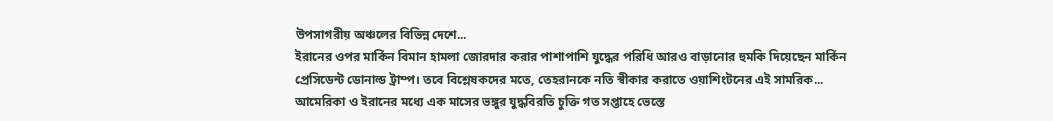উপসাগরীয় অঞ্চলের বিভিন্ন দেশে...
ইরানের ওপর মার্কিন বিমান হামলা জোরদার করার পাশাপাশি যুদ্ধের পরিধি আরও বাড়ানোর হুমকি দিয়েছেন মার্কিন প্রেসিডেন্ট ডোনাল্ড ট্রাম্প। তবে বিশ্লেষকদের মতে, তেহরানকে নতি স্বীকার করাতে ওয়াশিংটনের এই সামরিক...
আমেরিকা ও ইরানের মধ্যে এক মাসের ভঙ্গুর যুদ্ধবিরতি চুক্তি গত সপ্তাহে ভেস্তে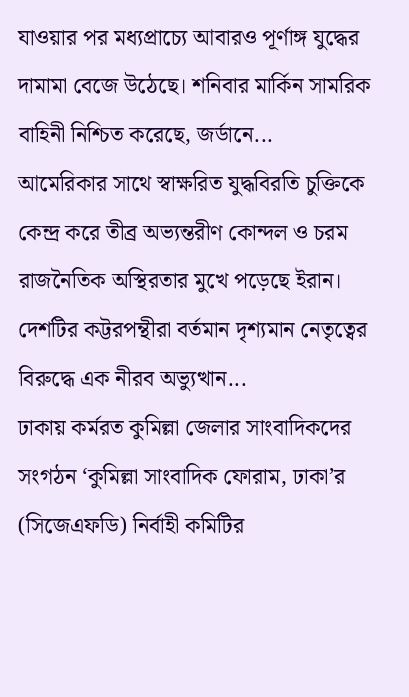যাওয়ার পর মধ্যপ্রাচ্যে আবারও পূর্ণাঙ্গ যুদ্ধের দামামা বেজে উঠেছে। শনিবার মার্কিন সামরিক বাহিনী নিশ্চিত করেছে, জর্ডানে...
আমেরিকার সাথে স্বাক্ষরিত যুদ্ধবিরতি চুক্তিকে কেন্দ্র করে তীব্র অভ্যন্তরীণ কোন্দল ও চরম রাজনৈতিক অস্থিরতার মুখে পড়েছে ইরান। দেশটির কট্টরপন্থীরা বর্তমান দৃশ্যমান নেতৃত্বের বিরুদ্ধে এক নীরব অভ্যুত্থান...
ঢাকায় কর্মরত কুমিল্লা জেলার সাংবাদিকদের সংগঠন ‘কুমিল্লা সাংবাদিক ফোরাম, ঢাকা’র (সিজেএফডি) নির্বাহী কমিটির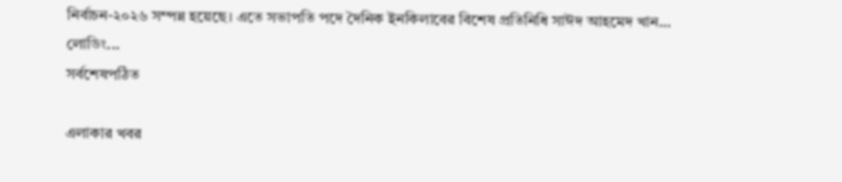নির্বাচন-২০২৬ সম্পন্ন হয়েছে। এতে সভাপতি পদে দৈনিক ইনকিলাবের বিশেষ প্রতিনিধি সাঈদ আহমেদ খান...
লোডিং...
সর্বশেষপঠিত

এলাকার খবর